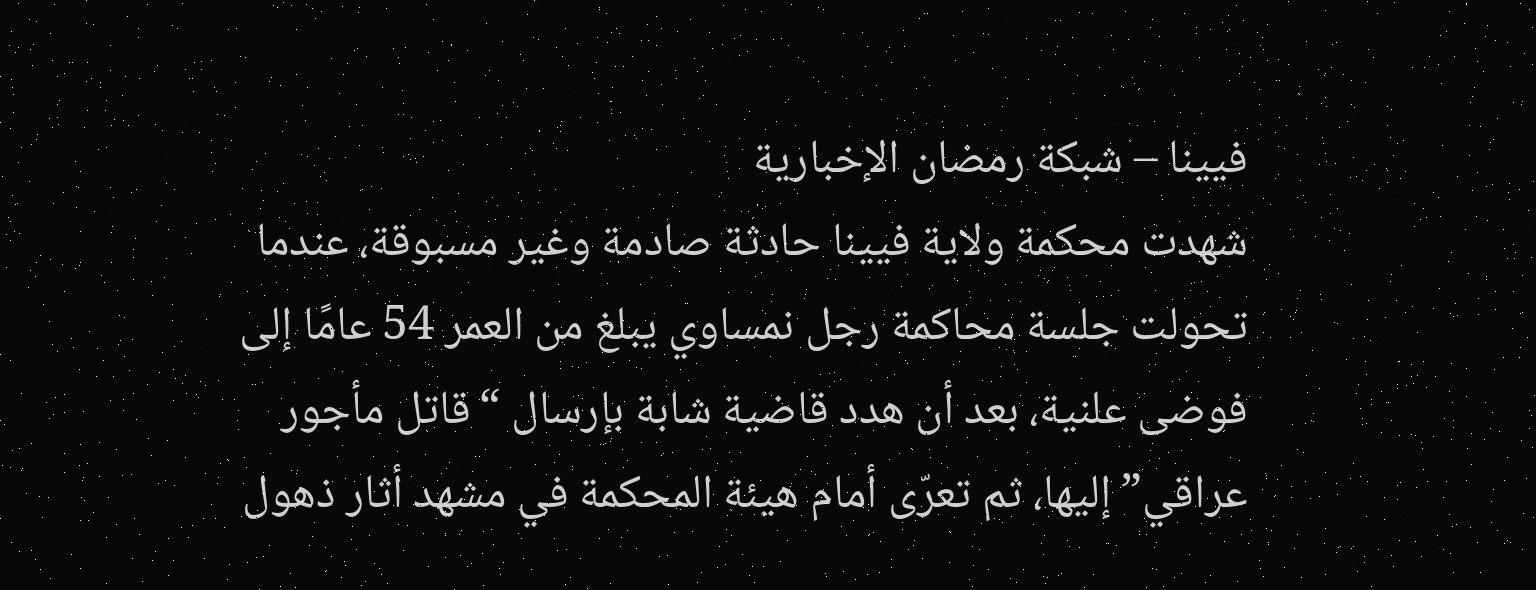فيينا – شبكة رمضان الإخبارية
شهدت محكمة ولاية فيينا حادثة صادمة وغير مسبوقة، عندما تحولت جلسة محاكمة رجل نمساوي يبلغ من العمر 54 عامًا إلى فوضى علنية، بعد أن هدد قاضية شابة بإرسال “قاتل مأجور عراقي” إليها، ثم تعرّى أمام هيئة المحكمة في مشهد أثار ذهول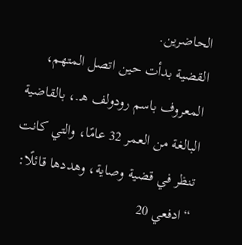الحاضرين.
القضية بدأت حين اتصل المتهم، المعروف باسم رودولف هـ.، بالقاضية البالغة من العمر 32 عامًا، والتي كانت تنظر في قضية وصاية، وهددها قائلًا: “ادفعي 20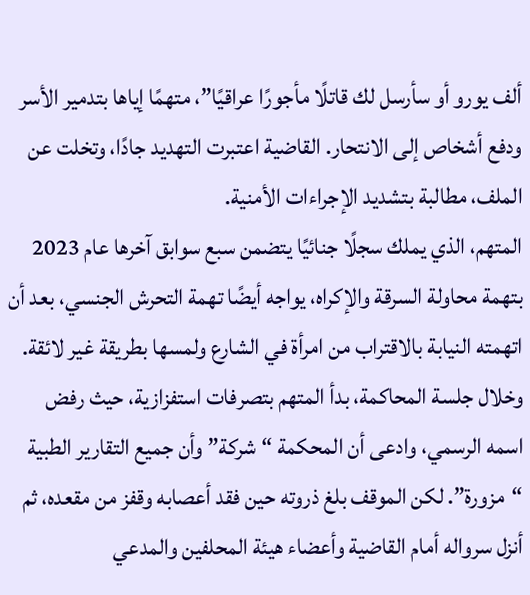ألف يورو أو سأرسل لك قاتلًا مأجورًا عراقيًا”، متهمًا إياها بتدمير الأسر ودفع أشخاص إلى الانتحار. القاضية اعتبرت التهديد جادًا، وتخلت عن الملف، مطالبة بتشديد الإجراءات الأمنية.
المتهم، الذي يملك سجلًا جنائيًا يتضمن سبع سوابق آخرها عام 2023 بتهمة محاولة السرقة والإكراه، يواجه أيضًا تهمة التحرش الجنسي، بعد أن اتهمته النيابة بالاقتراب من امرأة في الشارع ولمسها بطريقة غير لائقة.
وخلال جلسة المحاكمة، بدأ المتهم بتصرفات استفزازية، حيث رفض اسمه الرسمي، وادعى أن المحكمة “شركة” وأن جميع التقارير الطبية “مزورة”. لكن الموقف بلغ ذروته حين فقد أعصابه وقفز من مقعده، ثم أنزل سرواله أمام القاضية وأعضاء هيئة المحلفين والمدعي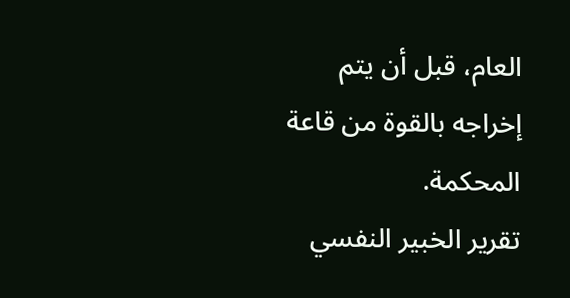العام، قبل أن يتم إخراجه بالقوة من قاعة المحكمة.
تقرير الخبير النفسي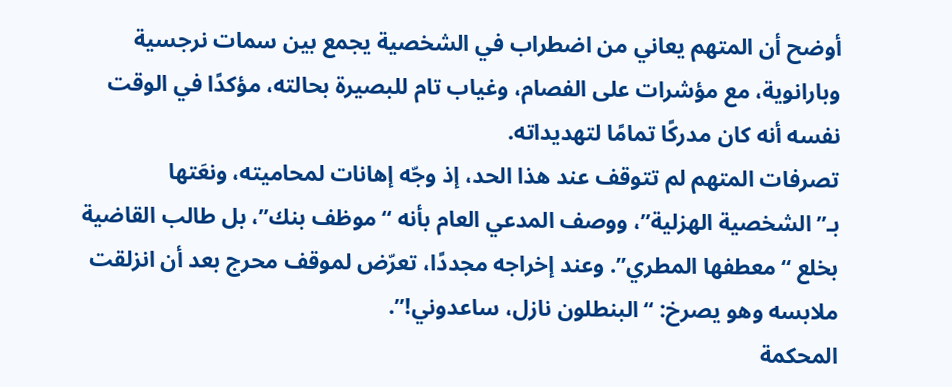أوضح أن المتهم يعاني من اضطراب في الشخصية يجمع بين سمات نرجسية وبارانوية، مع مؤشرات على الفصام، وغياب تام للبصيرة بحالته، مؤكدًا في الوقت نفسه أنه كان مدركًا تمامًا لتهديداته.
تصرفات المتهم لم تتوقف عند هذا الحد، إذ وجّه إهانات لمحاميته، ونعَتها بـ”الشخصية الهزلية”، ووصف المدعي العام بأنه “موظف بنك”، بل طالب القاضية بخلع “معطفها المطري”. وعند إخراجه مجددًا، تعرّض لموقف محرج بعد أن انزلقت ملابسه وهو يصرخ: “البنطلون نازل، ساعدوني!”.
المحكمة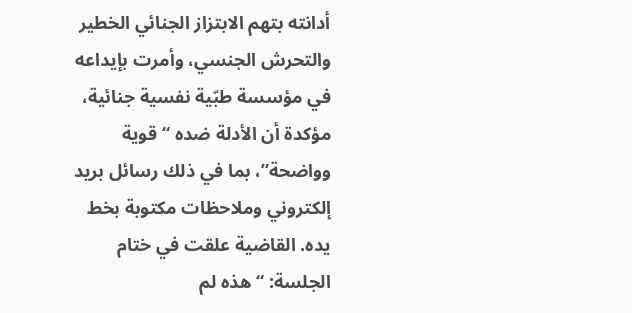أدانته بتهم الابتزاز الجنائي الخطير والتحرش الجنسي، وأمرت بإيداعه في مؤسسة طبّية نفسية جنائية، مؤكدة أن الأدلة ضده “قوية وواضحة”، بما في ذلك رسائل بريد إلكتروني وملاحظات مكتوبة بخط يده. القاضية علقت في ختام الجلسة: “هذه لم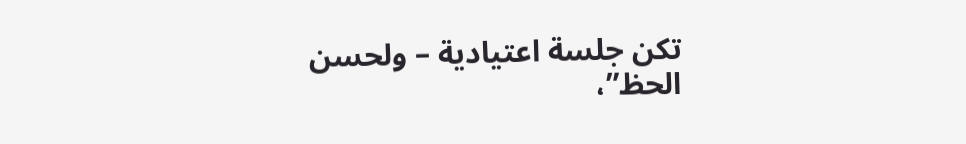تكن جلسة اعتيادية – ولحسن الحظ”،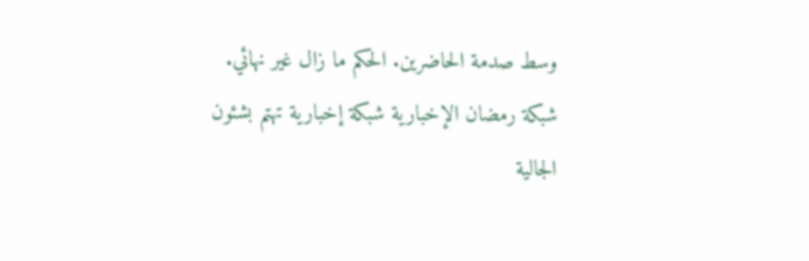وسط صدمة الحاضرين. الحكم ما زال غير نهائي.
شبكة رمضان الإخبارية شبكة إخبارية تهتم بشئون الجالية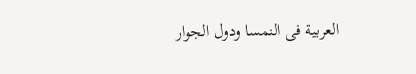العربية فى النمسا ودول الجوار